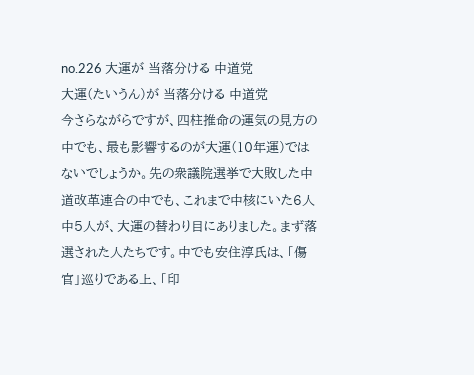no.226 大運が 当落分ける 中道党
大運(たいうん)が 当落分ける 中道党
今さらながらですが、四柱推命の運気の見方の中でも、最も影響するのが大運(10年運)ではないでしょうか。先の衆議院選挙で大敗した中道改革連合の中でも、これまで中核にいた6人中5人が、大運の替わり目にありました。まず落選された人たちです。中でも安住淳氏は、「傷官」巡りである上、「印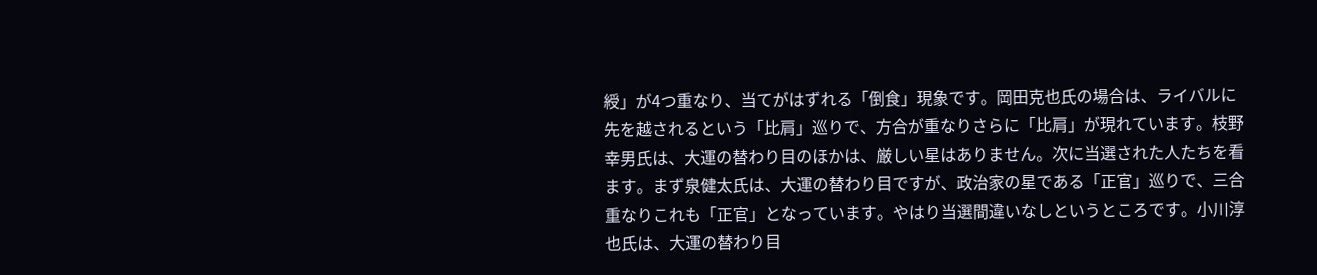綬」が4つ重なり、当てがはずれる「倒食」現象です。岡田克也氏の場合は、ライバルに先を越されるという「比肩」巡りで、方合が重なりさらに「比肩」が現れています。枝野幸男氏は、大運の替わり目のほかは、厳しい星はありません。次に当選された人たちを看ます。まず泉健太氏は、大運の替わり目ですが、政治家の星である「正官」巡りで、三合重なりこれも「正官」となっています。やはり当選間違いなしというところです。小川淳也氏は、大運の替わり目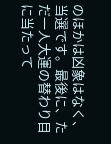のほかは凶象はなく、当選です。最後に、ただ一人大運の替わり目に当たって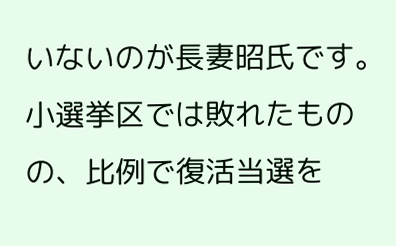いないのが長妻昭氏です。小選挙区では敗れたものの、比例で復活当選を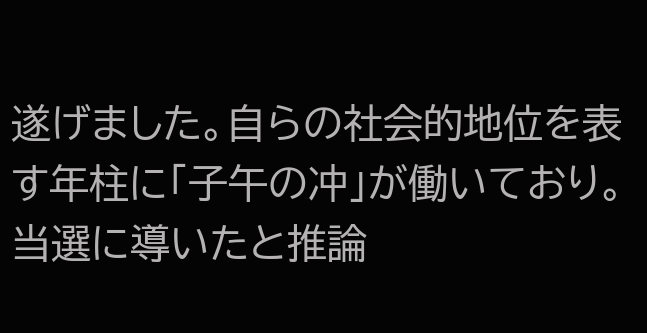遂げました。自らの社会的地位を表す年柱に「子午の冲」が働いており。当選に導いたと推論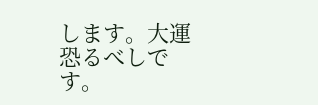します。大運恐るべしです。